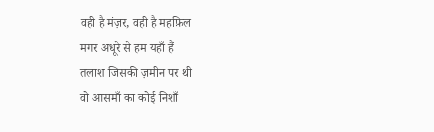वही है मंज़र, वही है महफ़िल
मगर अधूरे से हम यहाँ हैं
तलाश जिसकी ज़मीन पर थी
वो आसमाँ का कोई निशाँ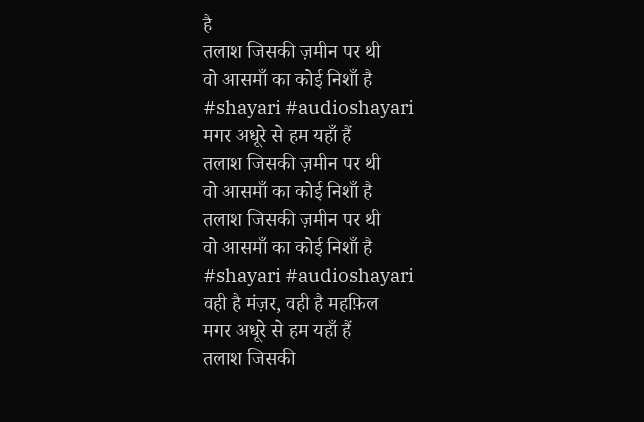है
तलाश जिसकी ज़मीन पर थी
वो आसमाँ का कोई निशाँ है
#shayari #audioshayari
मगर अधूरे से हम यहाँ हैं
तलाश जिसकी ज़मीन पर थी
वो आसमाँ का कोई निशाँ है
तलाश जिसकी ज़मीन पर थी
वो आसमाँ का कोई निशाँ है
#shayari #audioshayari
वही है मंज़र, वही है महफ़िल
मगर अधूरे से हम यहाँ हैं
तलाश जिसकी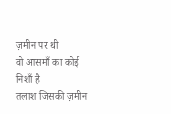ज़मीन पर थी
वो आसमाँ का कोई निशाँ है
तलाश जिसकी ज़मीन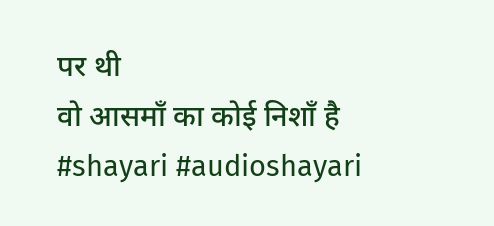पर थी
वो आसमाँ का कोई निशाँ है
#shayari #audioshayari